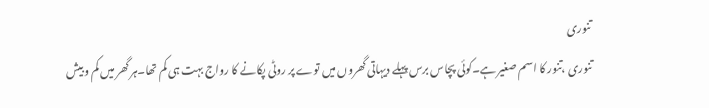تنوری
تنوری ،تنور کا اسم صغیر ہے۔کوئی پچاس برس پہلے دیہاتی گھروں میں توے پر روٹی پکانے کا رواج بہت ہی کم تھا۔ہر گھر میں کم وبیش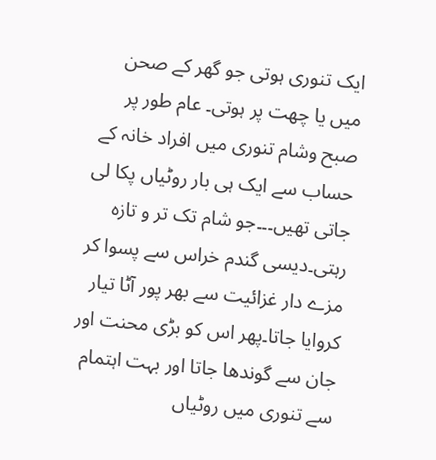ایک تنوری ہوتی جو گھر کے صحن میں یا چھت پر ہوتی۔ عام طور پر صبح وشام تنوری میں افراد خانہ کے حساب سے ایک ہی بار روٹیاں پکا لی جاتی تھیں۔۔۔جو شام تک تر و تازہ رہتی۔دیسی گندم خراس سے پسوا کر مزے دار غزائیت سے بھر پور آٹا تیار کروایا جاتا۔پھر اس کو بڑی محنت اور جان سے گوندھا جاتا اور بہت اہتمام سے تنوری میں روٹیاں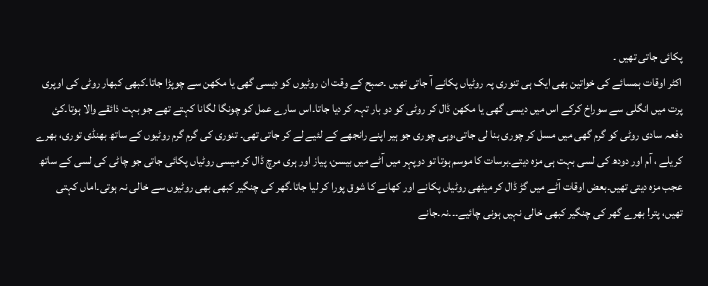پکائی جاتی تھیں ۔
اکٹر اوقات ہمسائے کی خواتین بھی ایک ہی تنوری پہ روٹیاں پکانے آ جاتی تھیں ۔صبح کے وقت ان روٹیوں کو دیسی گھی یا مکھن سے چوپڑا جاتا۔کبھی کبھار روٹی کی اوپری پرت میں انگلی سے سوراخ کرکے اس میں دیسی گھی یا مکھن ڈال کر روٹی کو دو بار تہہ کر دیا جاتا۔اس سارے عمل کو چونگا لگانا کہتے تھے جو بہت ذائقے والا ہوتا۔کئ دفعہ سادی روٹی کو گرم گھی میں مسل کر چوری بنا لی جاتی،وہی چوری جو ہیر اپنے رانجھے کے لئیے لے کر جاتی تھی۔ تنوری کی گرم گرم روٹیوں کے ساتھ بھنڈی توری، بھرے کریلے ، آم اور دودھ کی لسی بہت ہی مزہ دیتے۔برسات کا موسم ہوتا تو دوپہر میں آٹے میں بیسن، پیاز اور ہری مرچ ڈال کر میسی روٹیاں پکائی جاتی جو چاٹی کی لسی کے ساتھ عجب مزہ دیتی تھیں۔بعض اوقات آٹے میں گڑ ڈال کر میٹھی روٹیاں پکانے اور کھانے کا شوق پورا کر لیا جاتا۔گھر کی چنگیر کبھی بھی روٹیوں سے خالی نہ ہوتی۔اماں کہتی تھیں، پتر! بھرے گھر کی چنگیر کبھی خالی نہیں ہونی چائیے۔۔۔نہ۔جانے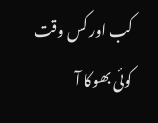کب اور کس وقت کوئی بھوکا آ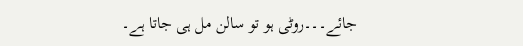جائے۔۔۔روٹی ہو تو سالن مل ہی جاتا ہے۔